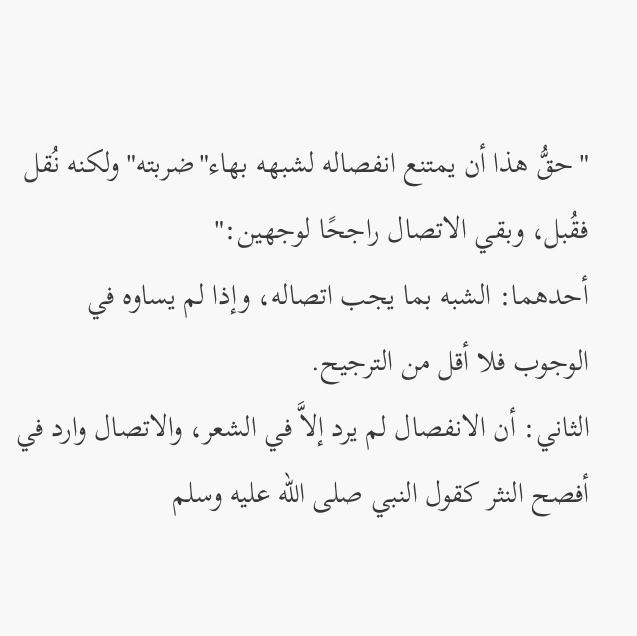"حقُّ هذا أن يمتنع انفصاله لشبهه بهاء"ضربته"ولكنه نُقل فقُبل، وبقي الاتصال راجحًا لوجهين:"
أحدهما: الشبه بما يجب اتصاله، وإذا لم يساوه في الوجوب فلا أقل من الترجيح.
الثاني: أن الانفصال لم يرد إلاَّ في الشعر، والاتصال وارد في أفصح النثر كقول النبي صلى الله عليه وسلم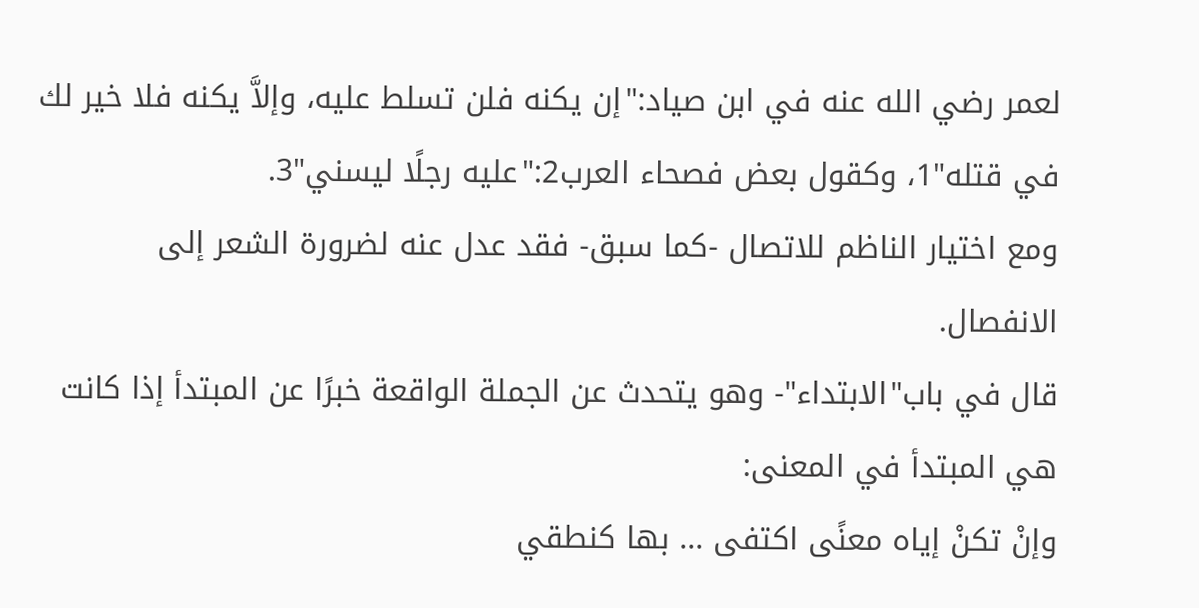لعمر رضي الله عنه في ابن صياد:"إن يكنه فلن تسلط عليه، وإلاَّ يكنه فلا خير لك في قتله"1، وكقول بعض فصحاء العرب2:"عليه رجلًا ليسني"3.
ومع اختيار الناظم للاتصال -كما سبق- فقد عدل عنه لضرورة الشعر إلى الانفصال.
قال في باب"الابتداء"- وهو يتحدث عن الجملة الواقعة خبرًا عن المبتدأ إذا كانت هي المبتدأ في المعنى:
وإنْ تكنْ إياه معنًى اكتفى ... بها كنطقي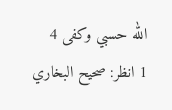الله حسبي وكفى 4
1 انظر: صحيح البخاري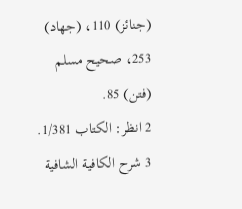(جنائز) 110، (جهاد) 253، صحيح مسلم (فتن) 85.
2 انظر: الكتاب 1/381.
3 شرح الكافية الشافية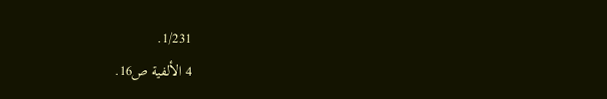1/231.
4 الألفية ص16.